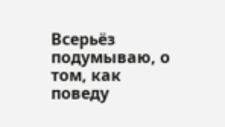Всерьёз подумываю, о том, как поведу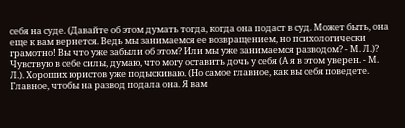себя на суде. (Давайте об этом думать тогда, когда она подаст в суд. Может быть, она еще к вам вернется. Ведь мы занимаемся ее возвращением, но психологически грамотно! Вы что уже забыли об этом? Или мы уже занимаемся разводом? - М. Л.)?
Чувствую в себе силы, думаю, что могу оставить дочь у себя (А я в этом уверен. - М. Л.). Хороших юристов уже подыскиваю. (Но самое главное, как вы себя поведете. Главное, чтобы на развод подала она. Я вам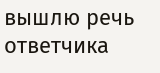вышлю речь ответчика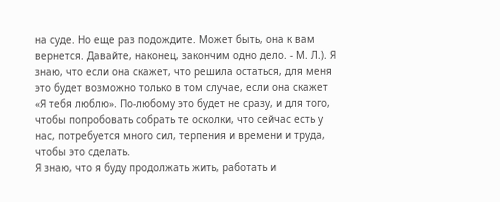на суде. Но еще раз подождите. Может быть, она к вам вернется. Давайте, наконец, закончим одно дело. - М. Л.). Я знаю, что если она скажет, что решила остаться, для меня это будет возможно только в том случае, если она скажет «Я тебя люблю». По-любому это будет не сразу, и для того, чтобы попробовать собрать те осколки, что сейчас есть у нас, потребуется много сил, терпения и времени и труда, чтобы это сделать.
Я знаю, что я буду продолжать жить, работать и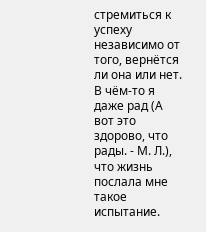стремиться к успеху независимо от того, вернётся ли она или нет. В чём-то я даже рад (А вот это здорово, что рады. - М. Л.), что жизнь послала мне такое испытание.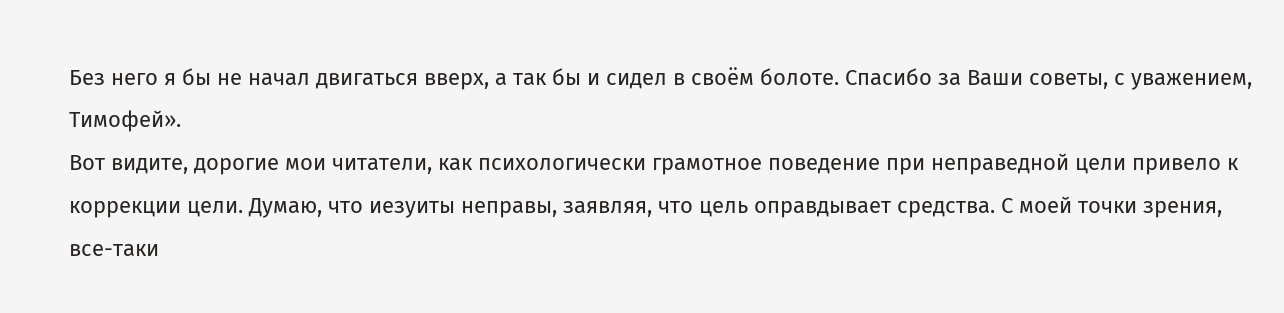Без него я бы не начал двигаться вверх, а так бы и сидел в своём болоте. Спасибо за Ваши советы, с уважением, Тимофей».
Вот видите, дорогие мои читатели, как психологически грамотное поведение при неправедной цели привело к коррекции цели. Думаю, что иезуиты неправы, заявляя, что цель оправдывает средства. С моей точки зрения, все-таки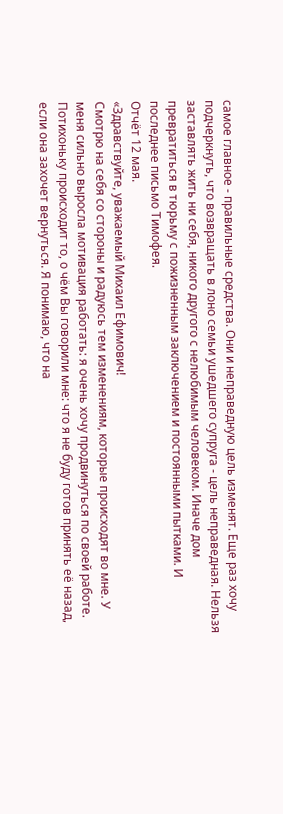самое главное - правильные средства. Они и неправедную цель изменят. Еще раз хочу подчеркнуть, что возвращать в лоно семьи ушедшего супруга - цель неправедная. Нельзя заставлять жить ни себя, никого другого с нелюбимым человеком. Иначе дом превратиться в тюрьму с пожизненным заключением и постоянными пытками. И последнее письмо Тимофея.
Отчёт 12 мая.
«Здравствуйте, уважаемый Михаил Ефимович!
Смотрю на себя со стороны и радуюсь тем изменениям, которые происходят во мне. У меня сильно выросла мотивация работать: я очень хочу продвинуться по своей работе. Потихоньку происходит то, о чём Вы говорили мне: что я не буду готов принять её назад, если она захочет вернуться. Я понимаю, что на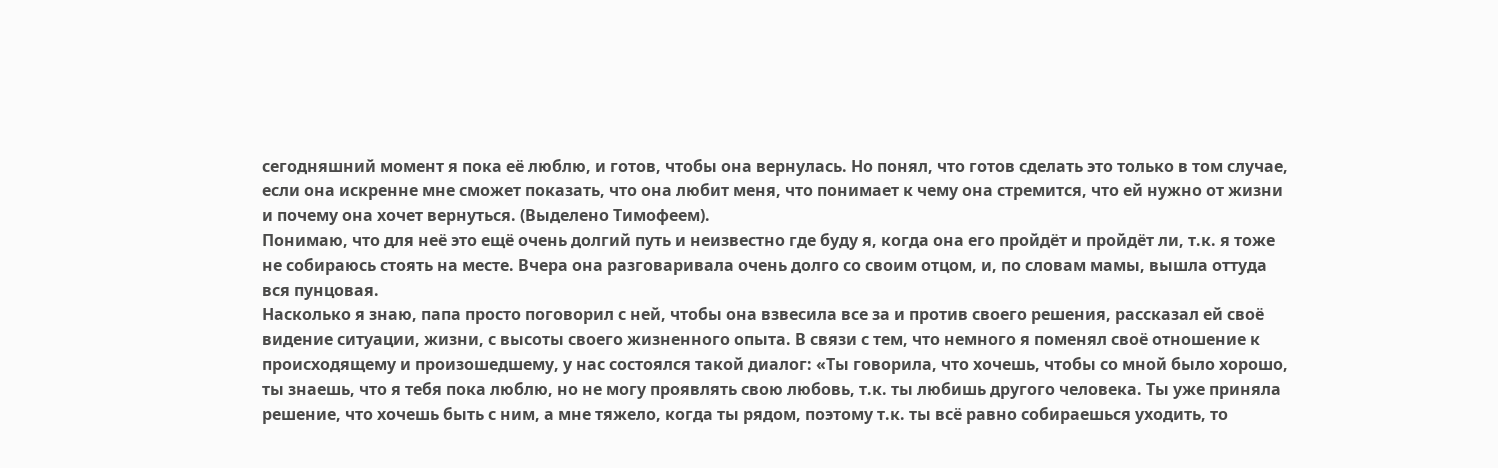сегодняшний момент я пока её люблю, и готов, чтобы она вернулась. Но понял, что готов сделать это только в том случае, если она искренне мне сможет показать, что она любит меня, что понимает к чему она стремится, что ей нужно от жизни и почему она хочет вернуться. (Выделено Тимофеем).
Понимаю, что для неё это ещё очень долгий путь и неизвестно где буду я, когда она его пройдёт и пройдёт ли, т.к. я тоже не собираюсь стоять на месте. Вчера она разговаривала очень долго со своим отцом, и, по словам мамы, вышла оттуда вся пунцовая.
Насколько я знаю, папа просто поговорил с ней, чтобы она взвесила все за и против своего решения, рассказал ей своё видение ситуации, жизни, с высоты своего жизненного опыта. В связи с тем, что немного я поменял своё отношение к происходящему и произошедшему, у нас состоялся такой диалог: «Ты говорила, что хочешь, чтобы со мной было хорошо, ты знаешь, что я тебя пока люблю, но не могу проявлять свою любовь, т.к. ты любишь другого человека. Ты уже приняла решение, что хочешь быть с ним, а мне тяжело, когда ты рядом, поэтому т.к. ты всё равно собираешься уходить, то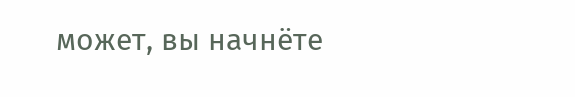может, вы начнёте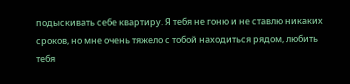подыскивать себе квартиру. Я тебя не гоню и не ставлю никаких сроков, но мне очень тяжело с тобой находиться рядом, любить тебя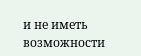и не иметь возможности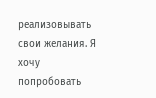реализовывать свои желания. Я хочу попробовать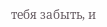тебя забыть, и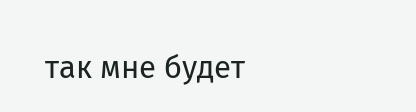так мне будет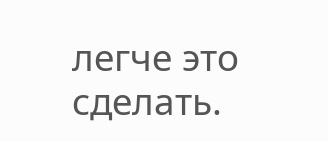легче это сделать.